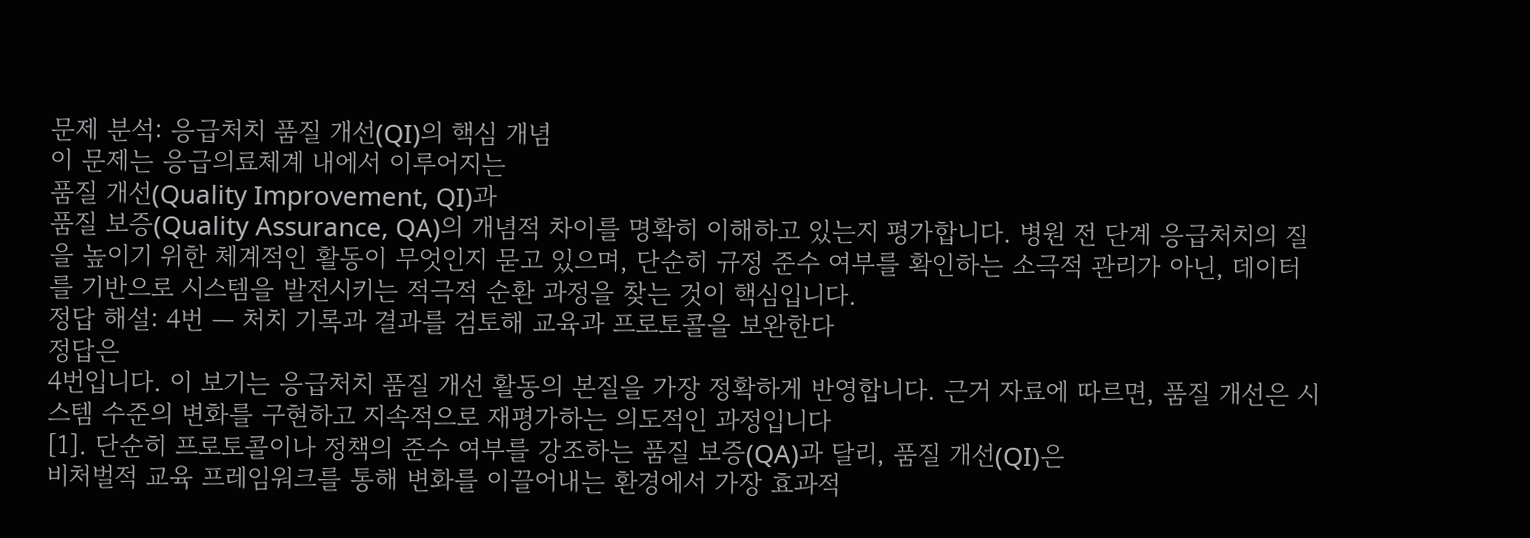문제 분석: 응급처치 품질 개선(QI)의 핵심 개념
이 문제는 응급의료체계 내에서 이루어지는
품질 개선(Quality Improvement, QI)과
품질 보증(Quality Assurance, QA)의 개념적 차이를 명확히 이해하고 있는지 평가합니다. 병원 전 단계 응급처치의 질을 높이기 위한 체계적인 활동이 무엇인지 묻고 있으며, 단순히 규정 준수 여부를 확인하는 소극적 관리가 아닌, 데이터를 기반으로 시스템을 발전시키는 적극적 순환 과정을 찾는 것이 핵심입니다.
정답 해설: 4번 — 처치 기록과 결과를 검토해 교육과 프로토콜을 보완한다
정답은
4번입니다. 이 보기는 응급처치 품질 개선 활동의 본질을 가장 정확하게 반영합니다. 근거 자료에 따르면, 품질 개선은 시스템 수준의 변화를 구현하고 지속적으로 재평가하는 의도적인 과정입니다
[1]. 단순히 프로토콜이나 정책의 준수 여부를 강조하는 품질 보증(QA)과 달리, 품질 개선(QI)은
비처벌적 교육 프레임워크를 통해 변화를 이끌어내는 환경에서 가장 효과적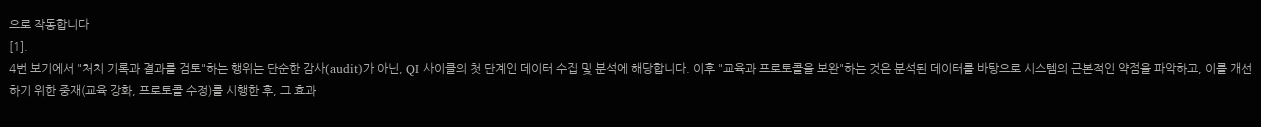으로 작동합니다
[1].
4번 보기에서 "처치 기록과 결과를 검토"하는 행위는 단순한 감사(audit)가 아닌, QI 사이클의 첫 단계인 데이터 수집 및 분석에 해당합니다. 이후 "교육과 프로토콜을 보완"하는 것은 분석된 데이터를 바탕으로 시스템의 근본적인 약점을 파악하고, 이를 개선하기 위한 중재(교육 강화, 프로토콜 수정)를 시행한 후, 그 효과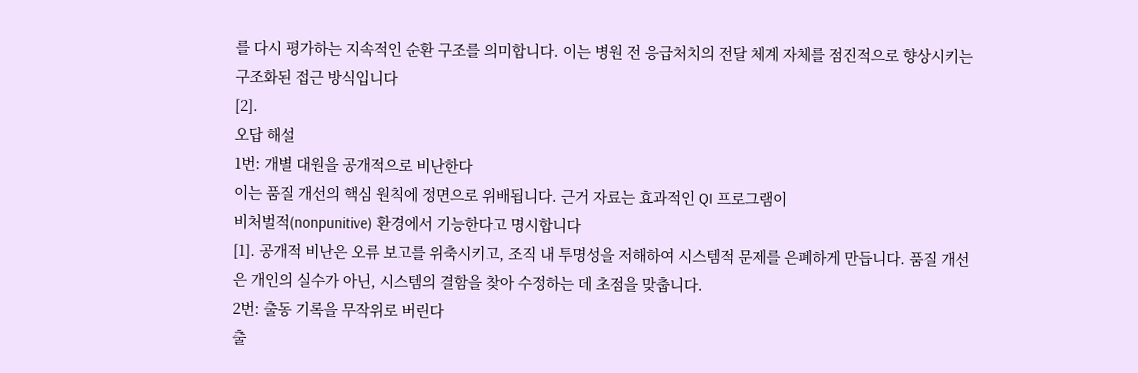를 다시 평가하는 지속적인 순환 구조를 의미합니다. 이는 병원 전 응급처치의 전달 체계 자체를 점진적으로 향상시키는 구조화된 접근 방식입니다
[2].
오답 해설
1번: 개별 대원을 공개적으로 비난한다
이는 품질 개선의 핵심 원칙에 정면으로 위배됩니다. 근거 자료는 효과적인 QI 프로그램이
비처벌적(nonpunitive) 환경에서 기능한다고 명시합니다
[1]. 공개적 비난은 오류 보고를 위축시키고, 조직 내 투명성을 저해하여 시스템적 문제를 은폐하게 만듭니다. 품질 개선은 개인의 실수가 아닌, 시스템의 결함을 찾아 수정하는 데 초점을 맞춥니다.
2번: 출동 기록을 무작위로 버린다
출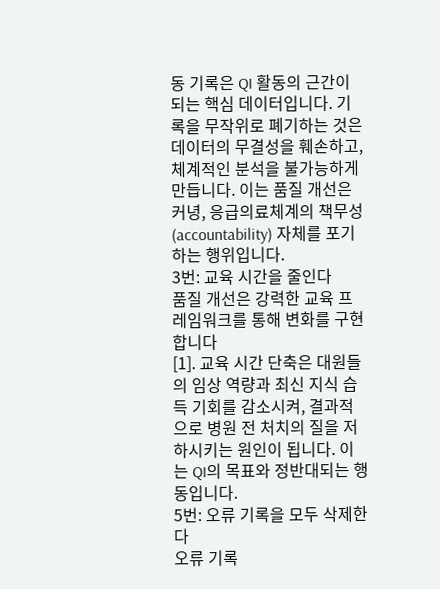동 기록은 QI 활동의 근간이 되는 핵심 데이터입니다. 기록을 무작위로 폐기하는 것은 데이터의 무결성을 훼손하고, 체계적인 분석을 불가능하게 만듭니다. 이는 품질 개선은커녕, 응급의료체계의 책무성(accountability) 자체를 포기하는 행위입니다.
3번: 교육 시간을 줄인다
품질 개선은 강력한 교육 프레임워크를 통해 변화를 구현합니다
[1]. 교육 시간 단축은 대원들의 임상 역량과 최신 지식 습득 기회를 감소시켜, 결과적으로 병원 전 처치의 질을 저하시키는 원인이 됩니다. 이는 QI의 목표와 정반대되는 행동입니다.
5번: 오류 기록을 모두 삭제한다
오류 기록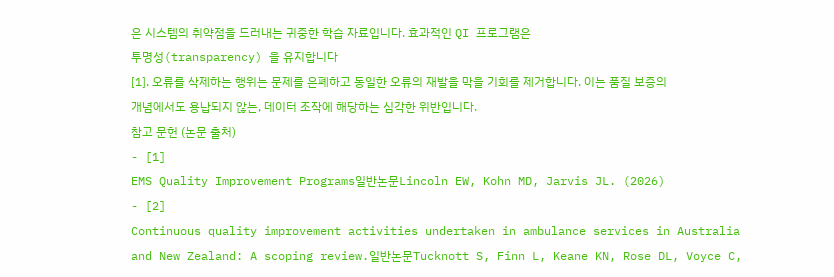은 시스템의 취약점을 드러내는 귀중한 학습 자료입니다. 효과적인 QI 프로그램은
투명성(transparency) 을 유지합니다
[1]. 오류를 삭제하는 행위는 문제를 은폐하고 동일한 오류의 재발을 막을 기회를 제거합니다. 이는 품질 보증의 개념에서도 용납되지 않는, 데이터 조작에 해당하는 심각한 위반입니다.
참고 문헌 (논문 출처)
- [1]
EMS Quality Improvement Programs일반논문Lincoln EW, Kohn MD, Jarvis JL. (2026)
- [2]
Continuous quality improvement activities undertaken in ambulance services in Australia and New Zealand: A scoping review.일반논문Tucknott S, Finn L, Keane KN, Rose DL, Voyce C,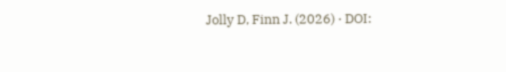Jolly D, Finn J. (2026) · DOI: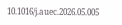10.1016/j.auec.2026.05.005